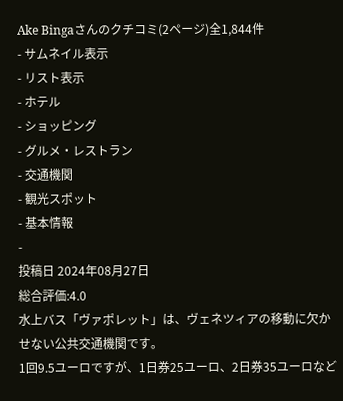Ake Bingaさんのクチコミ(2ページ)全1,844件
- サムネイル表示
- リスト表示
- ホテル
- ショッピング
- グルメ・レストラン
- 交通機関
- 観光スポット
- 基本情報
-
投稿日 2024年08月27日
総合評価:4.0
水上バス「ヴァポレット」は、ヴェネツィアの移動に欠かせない公共交通機関です。
1回9.5ユーロですが、1日券25ユーロ、2日券35ユーロなど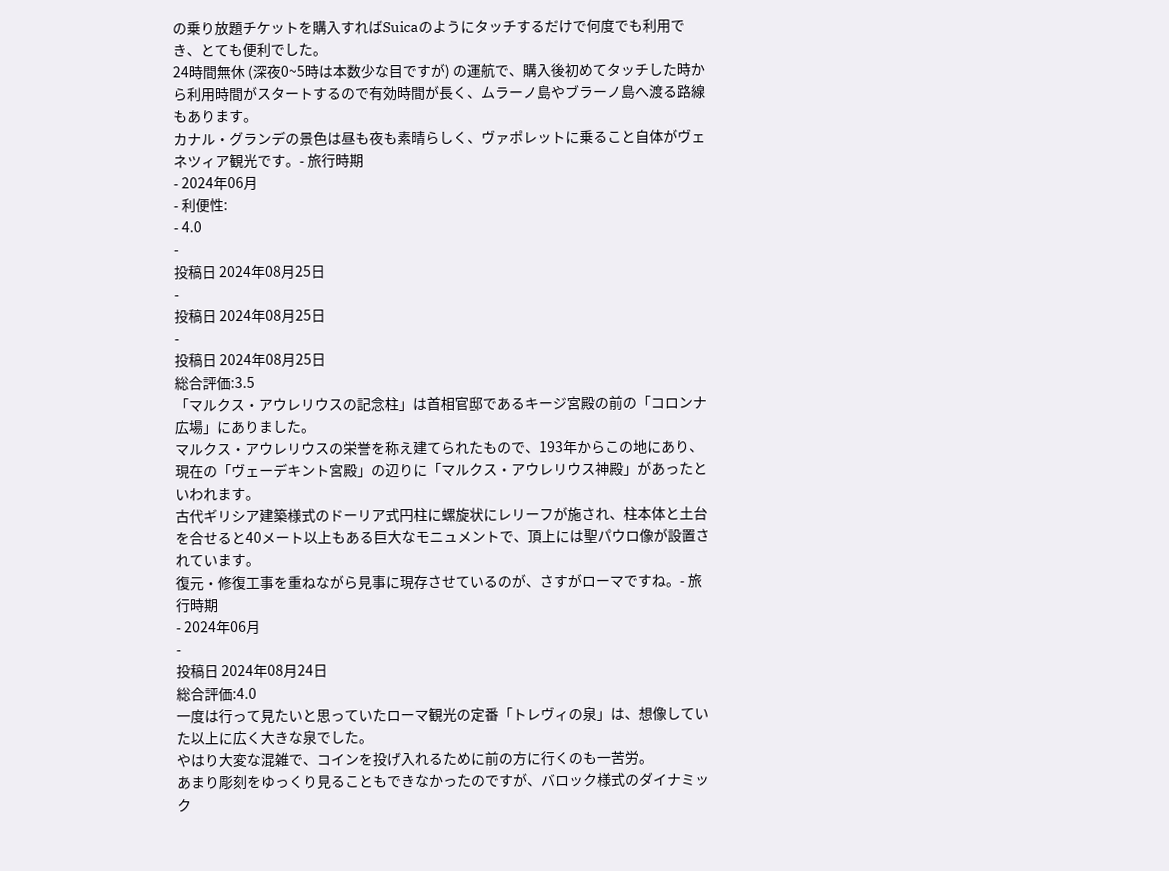の乗り放題チケットを購入すればSuicaのようにタッチするだけで何度でも利用でき、とても便利でした。
24時間無休 (深夜0~5時は本数少な目ですが) の運航で、購入後初めてタッチした時から利用時間がスタートするので有効時間が長く、ムラーノ島やブラーノ島へ渡る路線もあります。
カナル・グランデの景色は昼も夜も素晴らしく、ヴァポレットに乗ること自体がヴェネツィア観光です。- 旅行時期
- 2024年06月
- 利便性:
- 4.0
-
投稿日 2024年08月25日
-
投稿日 2024年08月25日
-
投稿日 2024年08月25日
総合評価:3.5
「マルクス・アウレリウスの記念柱」は首相官邸であるキージ宮殿の前の「コロンナ広場」にありました。
マルクス・アウレリウスの栄誉を称え建てられたもので、193年からこの地にあり、現在の「ヴェーデキント宮殿」の辺りに「マルクス・アウレリウス神殿」があったといわれます。
古代ギリシア建築様式のドーリア式円柱に螺旋状にレリーフが施され、柱本体と土台を合せると40メート以上もある巨大なモニュメントで、頂上には聖パウロ像が設置されています。
復元・修復工事を重ねながら見事に現存させているのが、さすがローマですね。- 旅行時期
- 2024年06月
-
投稿日 2024年08月24日
総合評価:4.0
一度は行って見たいと思っていたローマ観光の定番「トレヴィの泉」は、想像していた以上に広く大きな泉でした。
やはり大変な混雑で、コインを投げ入れるために前の方に行くのも一苦労。
あまり彫刻をゆっくり見ることもできなかったのですが、バロック様式のダイナミック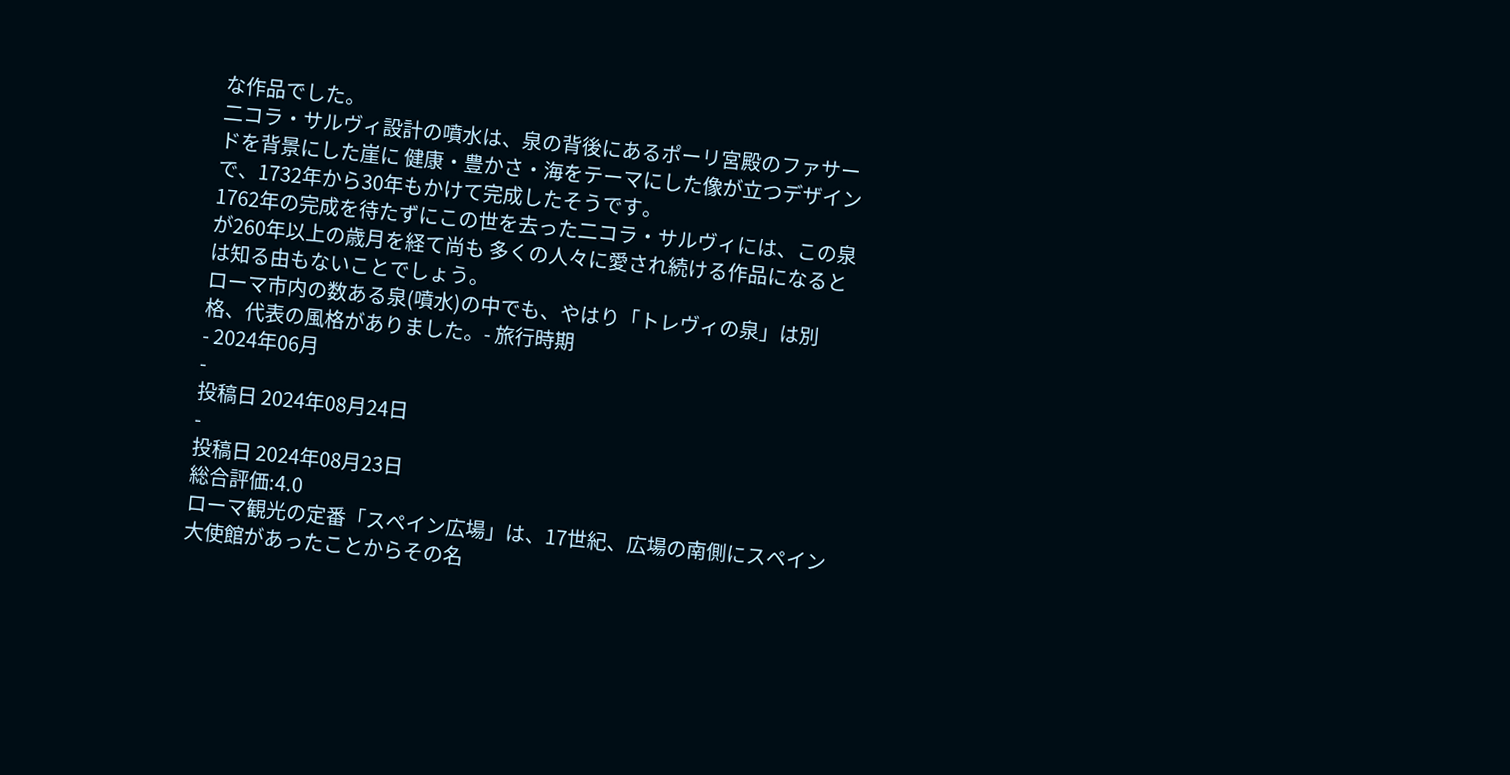な作品でした。
二コラ・サルヴィ設計の噴水は、泉の背後にあるポーリ宮殿のファサードを背景にした崖に 健康・豊かさ・海をテーマにした像が立つデザインで、1732年から30年もかけて完成したそうです。
1762年の完成を待たずにこの世を去った二コラ・サルヴィには、この泉が260年以上の歳月を経て尚も 多くの人々に愛され続ける作品になるとは知る由もないことでしょう。
ローマ市内の数ある泉(噴水)の中でも、やはり「トレヴィの泉」は別格、代表の風格がありました。- 旅行時期
- 2024年06月
-
投稿日 2024年08月24日
-
投稿日 2024年08月23日
総合評価:4.0
ローマ観光の定番「スペイン広場」は、17世紀、広場の南側にスペイン大使館があったことからその名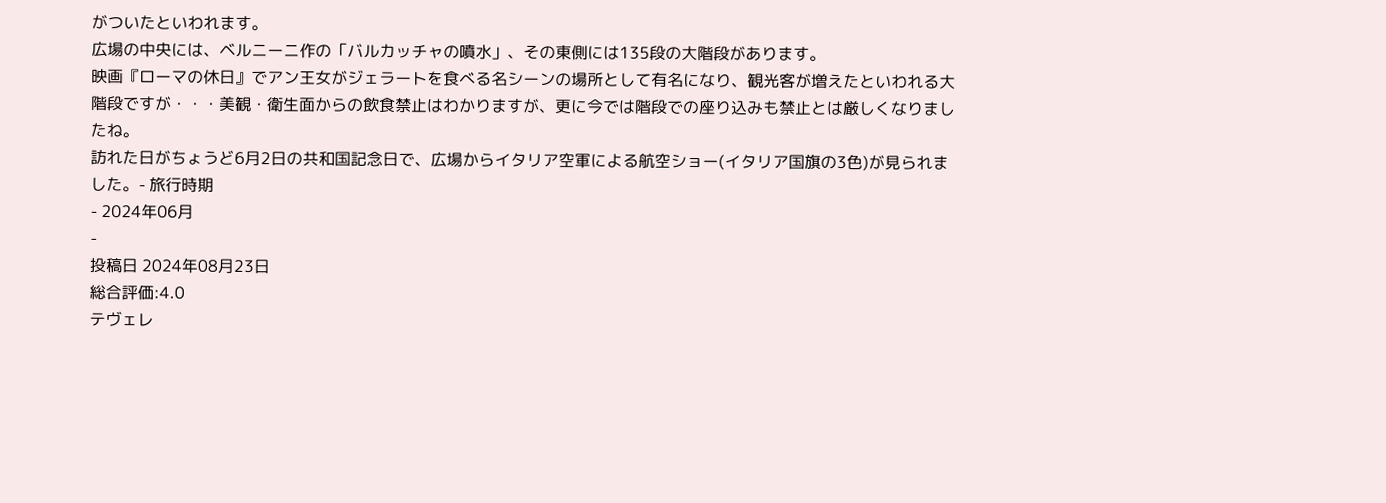がついたといわれます。
広場の中央には、ベルニーニ作の「バルカッチャの噴水」、その東側には135段の大階段があります。
映画『ローマの休日』でアン王女がジェラートを食べる名シーンの場所として有名になり、観光客が増えたといわれる大階段ですが・・・美観・衛生面からの飲食禁止はわかりますが、更に今では階段での座り込みも禁止とは厳しくなりましたね。
訪れた日がちょうど6月2日の共和国記念日で、広場からイタリア空軍による航空ショー(イタリア国旗の3色)が見られました。- 旅行時期
- 2024年06月
-
投稿日 2024年08月23日
総合評価:4.0
テヴェレ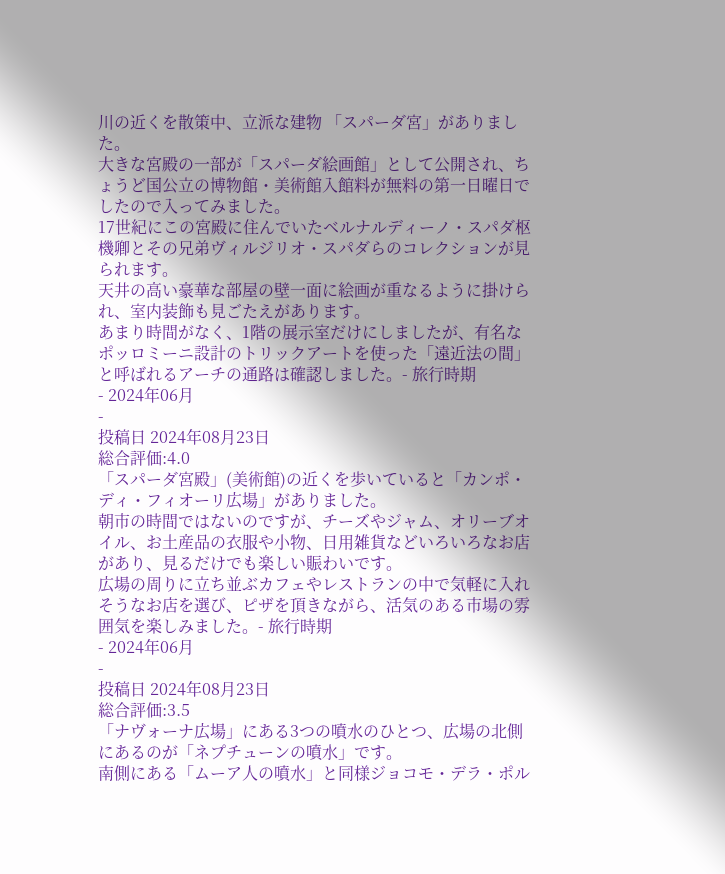川の近くを散策中、立派な建物 「スパーダ宮」がありました。
大きな宮殿の一部が「スパーダ絵画館」として公開され、ちょうど国公立の博物館・美術館入館料が無料の第一日曜日でしたので入ってみました。
17世紀にこの宮殿に住んでいたベルナルディーノ・スパダ枢機卿とその兄弟ヴィルジリオ・スパダらのコレクションが見られます。
天井の高い豪華な部屋の壁一面に絵画が重なるように掛けられ、室内装飾も見ごたえがあります。
あまり時間がなく、1階の展示室だけにしましたが、有名なポッロミーニ設計のトリックアートを使った「遠近法の間」と呼ばれるアーチの通路は確認しました。- 旅行時期
- 2024年06月
-
投稿日 2024年08月23日
総合評価:4.0
「スパーダ宮殿」(美術館)の近くを歩いていると「カンポ・ディ・フィオーリ広場」がありました。
朝市の時間ではないのですが、チーズやジャム、オリーブオイル、お土産品の衣服や小物、日用雑貨などいろいろなお店があり、見るだけでも楽しい賑わいです。
広場の周りに立ち並ぶカフェやレストランの中で気軽に入れそうなお店を選び、ピザを頂きながら、活気のある市場の雰囲気を楽しみました。- 旅行時期
- 2024年06月
-
投稿日 2024年08月23日
総合評価:3.5
「ナヴォーナ広場」にある3つの噴水のひとつ、広場の北側にあるのが「ネプチューンの噴水」です。
南側にある「ムーア人の噴水」と同様ジョコモ・デラ・ポル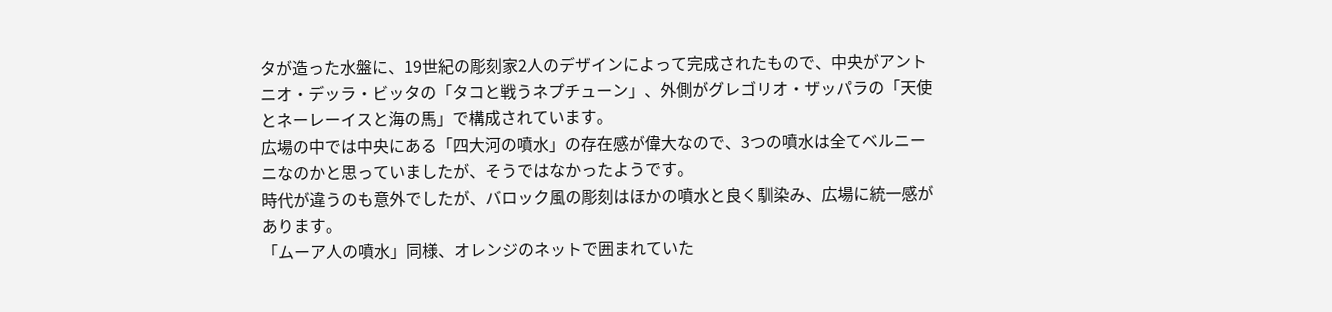タが造った水盤に、19世紀の彫刻家2人のデザインによって完成されたもので、中央がアントニオ・デッラ・ビッタの「タコと戦うネプチューン」、外側がグレゴリオ・ザッパラの「天使とネーレーイスと海の馬」で構成されています。
広場の中では中央にある「四大河の噴水」の存在感が偉大なので、3つの噴水は全てベルニーニなのかと思っていましたが、そうではなかったようです。
時代が違うのも意外でしたが、バロック風の彫刻はほかの噴水と良く馴染み、広場に統一感があります。
「ムーア人の噴水」同様、オレンジのネットで囲まれていた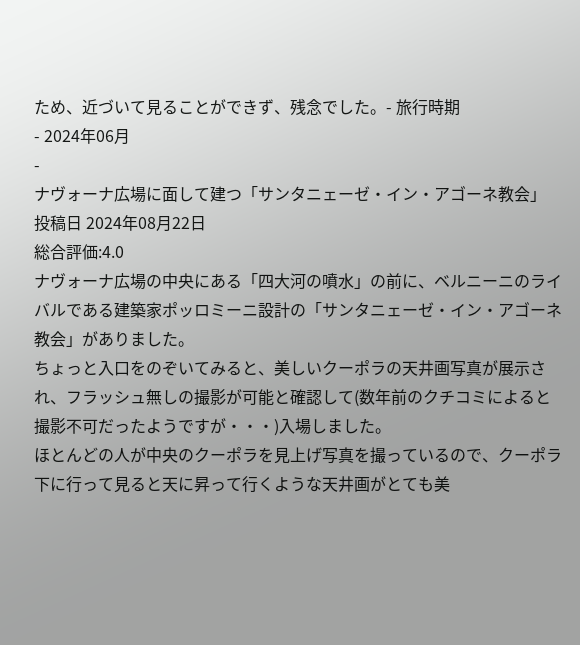ため、近づいて見ることができず、残念でした。- 旅行時期
- 2024年06月
-
ナヴォーナ広場に面して建つ「サンタニェーゼ・イン・アゴーネ教会」
投稿日 2024年08月22日
総合評価:4.0
ナヴォーナ広場の中央にある「四大河の噴水」の前に、ベルニーニのライバルである建築家ポッロミーニ設計の「サンタニェーゼ・イン・アゴーネ教会」がありました。
ちょっと入口をのぞいてみると、美しいクーポラの天井画写真が展示され、フラッシュ無しの撮影が可能と確認して(数年前のクチコミによると撮影不可だったようですが・・・)入場しました。
ほとんどの人が中央のクーポラを見上げ写真を撮っているので、クーポラ下に行って見ると天に昇って行くような天井画がとても美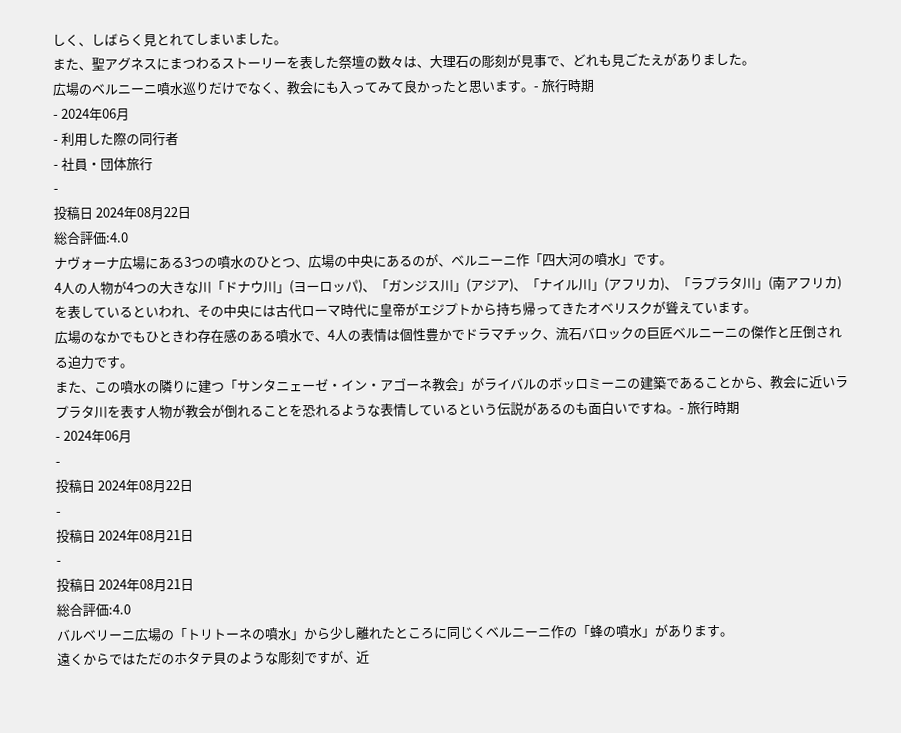しく、しばらく見とれてしまいました。
また、聖アグネスにまつわるストーリーを表した祭壇の数々は、大理石の彫刻が見事で、どれも見ごたえがありました。
広場のベルニーニ噴水巡りだけでなく、教会にも入ってみて良かったと思います。- 旅行時期
- 2024年06月
- 利用した際の同行者
- 社員・団体旅行
-
投稿日 2024年08月22日
総合評価:4.0
ナヴォーナ広場にある3つの噴水のひとつ、広場の中央にあるのが、ベルニーニ作「四大河の噴水」です。
4人の人物が4つの大きな川「ドナウ川」(ヨーロッパ)、「ガンジス川」(アジア)、「ナイル川」(アフリカ)、「ラプラタ川」(南アフリカ)を表しているといわれ、その中央には古代ローマ時代に皇帝がエジプトから持ち帰ってきたオベリスクが聳えています。
広場のなかでもひときわ存在感のある噴水で、4人の表情は個性豊かでドラマチック、流石バロックの巨匠ベルニーニの傑作と圧倒される迫力です。
また、この噴水の隣りに建つ「サンタニェーゼ・イン・アゴーネ教会」がライバルのボッロミーニの建築であることから、教会に近いラプラタ川を表す人物が教会が倒れることを恐れるような表情しているという伝説があるのも面白いですね。- 旅行時期
- 2024年06月
-
投稿日 2024年08月22日
-
投稿日 2024年08月21日
-
投稿日 2024年08月21日
総合評価:4.0
バルベリーニ広場の「トリトーネの噴水」から少し離れたところに同じくベルニーニ作の「蜂の噴水」があります。
遠くからではただのホタテ貝のような彫刻ですが、近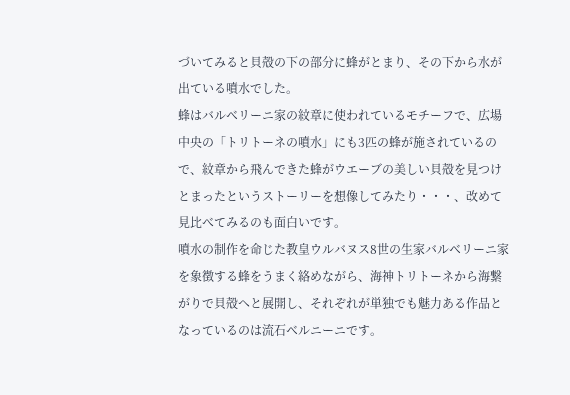づいてみると貝殻の下の部分に蜂がとまり、その下から水が出ている噴水でした。
蜂はバルベリーニ家の紋章に使われているモチーフで、広場中央の「トリトーネの噴水」にも3匹の蜂が施されているので、紋章から飛んできた蜂がウエーブの美しい貝殻を見つけとまったというストーリーを想像してみたり・・・、改めて見比べてみるのも面白いです。
噴水の制作を命じた教皇ウルバヌス8世の生家バルベリーニ家を象徴する蜂をうまく絡めながら、海神トリトーネから海繋がりで貝殻へと展開し、それぞれが単独でも魅力ある作品となっているのは流石ベルニーニです。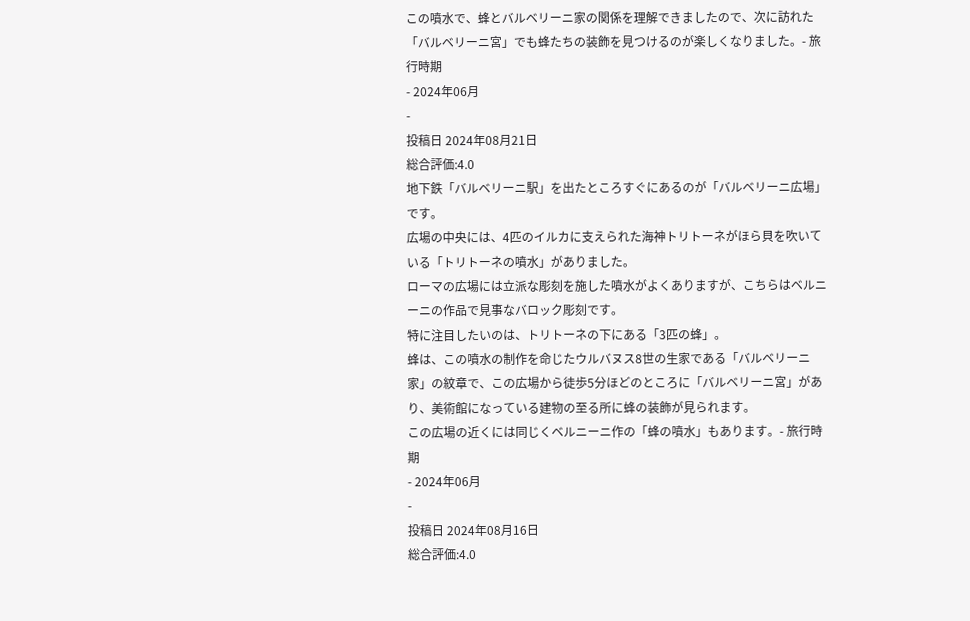この噴水で、蜂とバルベリーニ家の関係を理解できましたので、次に訪れた「バルベリーニ宮」でも蜂たちの装飾を見つけるのが楽しくなりました。- 旅行時期
- 2024年06月
-
投稿日 2024年08月21日
総合評価:4.0
地下鉄「バルベリーニ駅」を出たところすぐにあるのが「バルベリーニ広場」です。
広場の中央には、4匹のイルカに支えられた海神トリトーネがほら貝を吹いている「トリトーネの噴水」がありました。
ローマの広場には立派な彫刻を施した噴水がよくありますが、こちらはベルニーニの作品で見事なバロック彫刻です。
特に注目したいのは、トリトーネの下にある「3匹の蜂」。
蜂は、この噴水の制作を命じたウルバヌス8世の生家である「バルベリーニ家」の紋章で、この広場から徒歩5分ほどのところに「バルベリーニ宮」があり、美術館になっている建物の至る所に蜂の装飾が見られます。
この広場の近くには同じくベルニーニ作の「蜂の噴水」もあります。- 旅行時期
- 2024年06月
-
投稿日 2024年08月16日
総合評価:4.0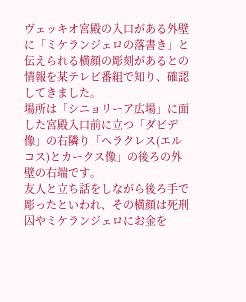ヴェッキオ宮殿の入口がある外壁に「ミケランジェロの落書き」と伝えられる横顔の彫刻があるとの情報を某テレビ番組で知り、確認してきました。
場所は「シニョリーア広場」に面した宮殿入口前に立つ「ダビデ像」の右隣り「ヘラクレス(エルコス)とカークス像」の後ろの外壁の右端です。
友人と立ち話をしながら後ろ手で彫ったといわれ、その横顔は死刑囚やミケランジェロにお金を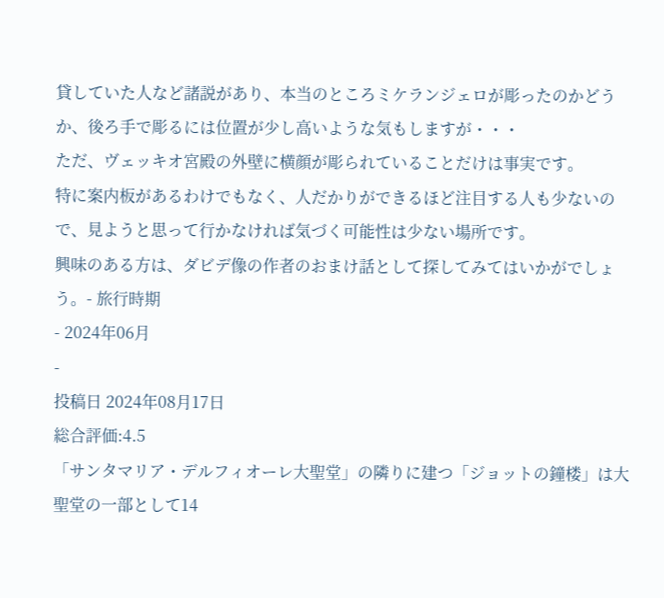貸していた人など諸説があり、本当のところミケランジェロが彫ったのかどうか、後ろ手で彫るには位置が少し高いような気もしますが・・・
ただ、ヴェッキオ宮殿の外壁に横顔が彫られていることだけは事実です。
特に案内板があるわけでもなく、人だかりができるほど注目する人も少ないので、見ようと思って行かなければ気づく可能性は少ない場所です。
興味のある方は、ダビデ像の作者のおまけ話として探してみてはいかがでしょう。- 旅行時期
- 2024年06月
-
投稿日 2024年08月17日
総合評価:4.5
「サンタマリア・デルフィオーレ大聖堂」の隣りに建つ「ジョットの鐘楼」は大聖堂の一部として14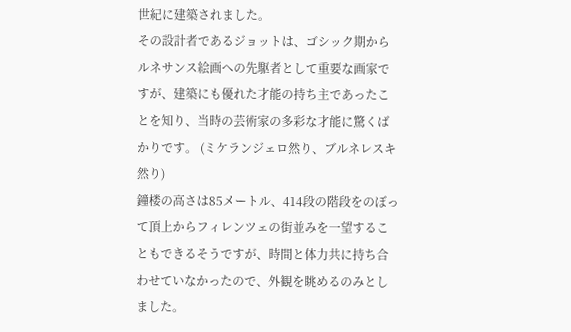世紀に建築されました。
その設計者であるジョットは、ゴシック期からルネサンス絵画への先駆者として重要な画家ですが、建築にも優れた才能の持ち主であったことを知り、当時の芸術家の多彩な才能に驚くばかりです。 (ミケランジェロ然り、ブルネレスキ然り)
鐘楼の高さは85メートル、414段の階段をのぼって頂上からフィレンツェの街並みを一望することもできるそうですが、時間と体力共に持ち合わせていなかったので、外観を眺めるのみとしました。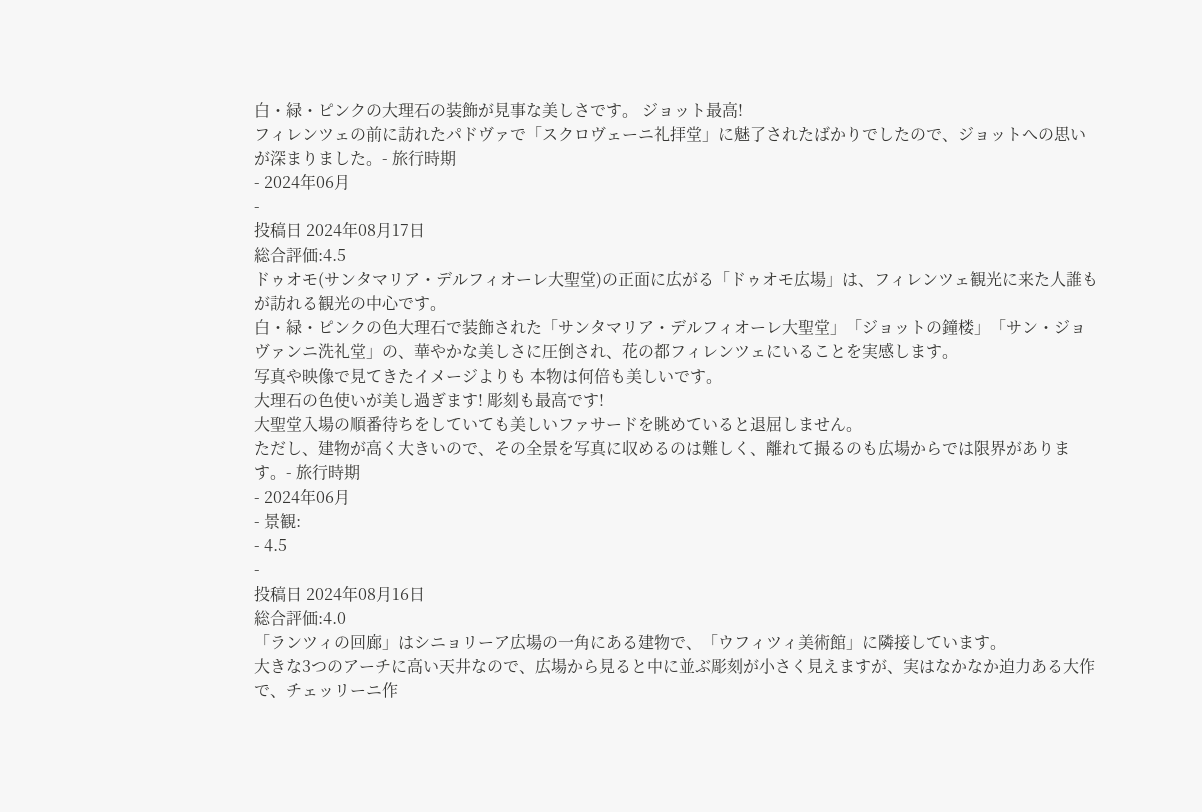白・緑・ピンクの大理石の装飾が見事な美しさです。 ジョット最高!
フィレンツェの前に訪れたパドヴァで「スクロヴェーニ礼拝堂」に魅了されたばかりでしたので、ジョットへの思いが深まりました。- 旅行時期
- 2024年06月
-
投稿日 2024年08月17日
総合評価:4.5
ドゥオモ(サンタマリア・デルフィオーレ大聖堂)の正面に広がる「ドゥオモ広場」は、フィレンツェ観光に来た人誰もが訪れる観光の中心です。
白・緑・ピンクの色大理石で装飾された「サンタマリア・デルフィオーレ大聖堂」「ジョットの鐘楼」「サン・ジョヴァンニ洗礼堂」の、華やかな美しさに圧倒され、花の都フィレンツェにいることを実感します。
写真や映像で見てきたイメージよりも 本物は何倍も美しいです。
大理石の色使いが美し過ぎます! 彫刻も最高です!
大聖堂入場の順番待ちをしていても美しいファサードを眺めていると退屈しません。
ただし、建物が高く大きいので、その全景を写真に収めるのは難しく、離れて撮るのも広場からでは限界があります。- 旅行時期
- 2024年06月
- 景観:
- 4.5
-
投稿日 2024年08月16日
総合評価:4.0
「ランツィの回廊」はシニョリーア広場の一角にある建物で、「ウフィツィ美術館」に隣接しています。
大きな3つのアーチに高い天井なので、広場から見ると中に並ぶ彫刻が小さく見えますが、実はなかなか迫力ある大作で、チェッリーニ作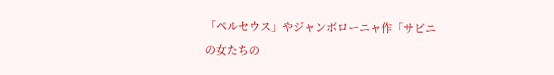「ペルセウス」やジャンボローニャ作「サビニの女たちの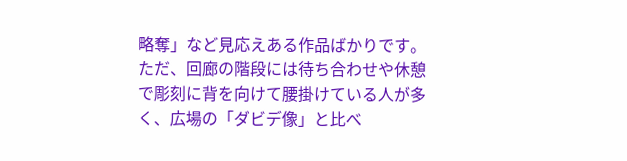略奪」など見応えある作品ばかりです。
ただ、回廊の階段には待ち合わせや休憩で彫刻に背を向けて腰掛けている人が多く、広場の「ダビデ像」と比べ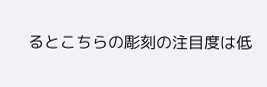るとこちらの彫刻の注目度は低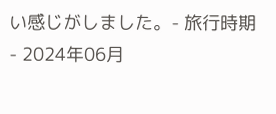い感じがしました。- 旅行時期
- 2024年06月